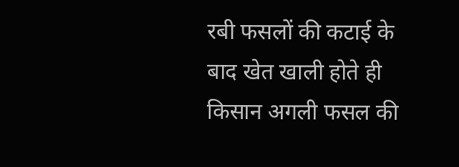रबी फसलों की कटाई के बाद खेत खाली होते ही किसान अगली फसल की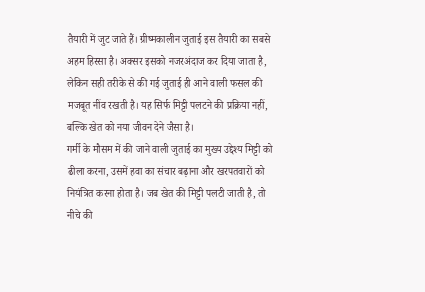तैयारी में जुट जाते हैं। ग्रीष्मकालीन जुताई इस तैयारी का सबसे अहम हिस्सा है। अक्सर इसको नजरअंदाज कर दिया जाता है, लेकिन सही तरीके से की गई जुताई ही आने वाली फसल की मजबूत नींव रखती है। यह सिर्फ मिट्टी पलटने की प्रक्रिया नहीं, बल्कि खेत को नया जीवन देने जैसा है।
गर्मी के मौसम में की जाने वाली जुताई का मुख्य उद्देश्य मिट्टी को ढीला करना, उसमें हवा का संचार बढ़ाना और खरपतवारों को नियंत्रित करना होता है। जब खेत की मिट्टी पलटी जाती है, तो नीचे की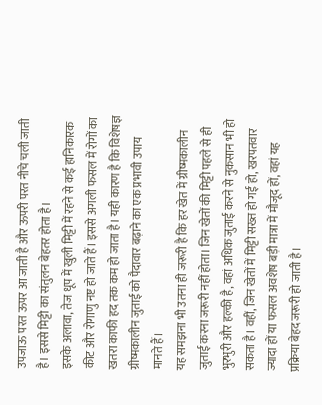उपजाऊ परत ऊपर आ जाती है और ऊपरी परत नीचे चली जाती है। इससे मिट्टी का संतुलन बेहतर होता है।
इसके अलावा, तेज धूप में खुली मिट्टी में रहने से कई हानिकारक कीट और रोगाणु नष्ट हो जाते हैं। इससे अगली फसल में रोगों का खतरा काफी हद तक कम हो जाता है। यही कारण है कि विशेषज्ञ ग्रीष्मकालीन जुताई को पैदावार बढ़ाने का एक प्रभावी उपाय मानते हैं।
यह समझना भी उतना ही जरूरी है कि हर खेत में ग्रीष्मकालीन जुताई करना जरूरी नहीं होता। जिन खेतों की मिट्टी पहले से ही भुरभुरी और हल्की है, वहां अधिक जुताई करने से नुकसान भी हो सकता है। वहीं, जिन खेतों में मिट्टी सख्त हो गई हो, खरपतवार ज्यादा हों या फसल अवशेष बड़ी मात्रा में मौजूद हों, वहां यह प्रक्रिया बेहद जरूरी हो जाती है।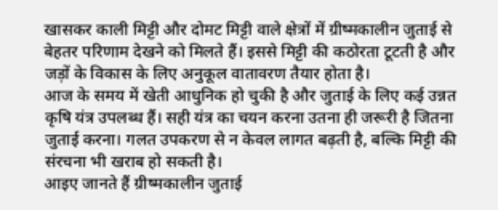खासकर काली मिट्टी और दोमट मिट्टी वाले क्षेत्रों में ग्रीष्मकालीन जुताई से बेहतर परिणाम देखने को मिलते हैं। इससे मिट्टी की कठोरता टूटती है और जड़ों के विकास के लिए अनुकूल वातावरण तैयार होता है।
आज के समय में खेती आधुनिक हो चुकी है और जुताई के लिए कई उन्नत कृषि यंत्र उपलब्ध हैं। सही यंत्र का चयन करना उतना ही जरूरी है जितना जुताई करना। गलत उपकरण से न केवल लागत बढ़ती है, बल्कि मिट्टी की संरचना भी खराब हो सकती है।
आइए जानते हैं ग्रीष्मकालीन जुताई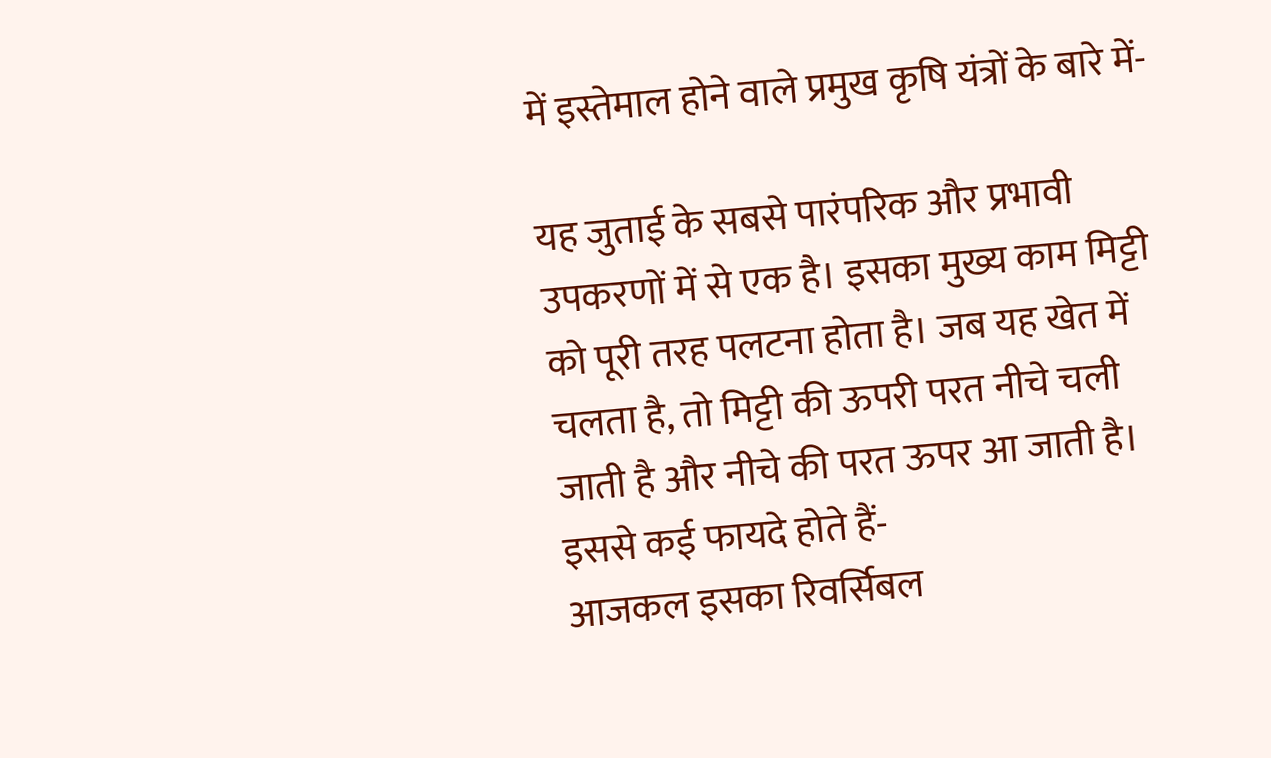में इस्तेमाल होने वाले प्रमुख कृषि यंत्रों के बारे में-

यह जुताई के सबसे पारंपरिक और प्रभावी उपकरणों में से एक है। इसका मुख्य काम मिट्टी को पूरी तरह पलटना होता है। जब यह खेत में चलता है, तो मिट्टी की ऊपरी परत नीचे चली जाती है और नीचे की परत ऊपर आ जाती है।
इससे कई फायदे होते हैं-
आजकल इसका रिवर्सिबल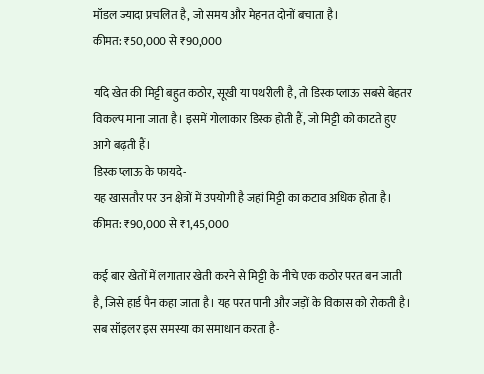मॉडल ज्यादा प्रचलित है, जो समय और मेहनत दोनों बचाता है।
कीमत: ₹50,000 से ₹90,000

यदि खेत की मिट्टी बहुत कठोर, सूखी या पथरीली है, तो डिस्क प्लाऊ सबसे बेहतर विकल्प माना जाता है। इसमें गोलाकार डिस्क होती हैं, जो मिट्टी को काटते हुए आगे बढ़ती हैं।
डिस्क प्लाऊ के फायदे-
यह खासतौर पर उन क्षेत्रों में उपयोगी है जहां मिट्टी का कटाव अधिक होता है।
कीमत: ₹90,000 से ₹1,45,000

कई बार खेतों में लगातार खेती करने से मिट्टी के नीचे एक कठोर परत बन जाती है, जिसे हार्ड पैन कहा जाता है। यह परत पानी और जड़ों के विकास को रोकती है।
सब सॉइलर इस समस्या का समाधान करता है-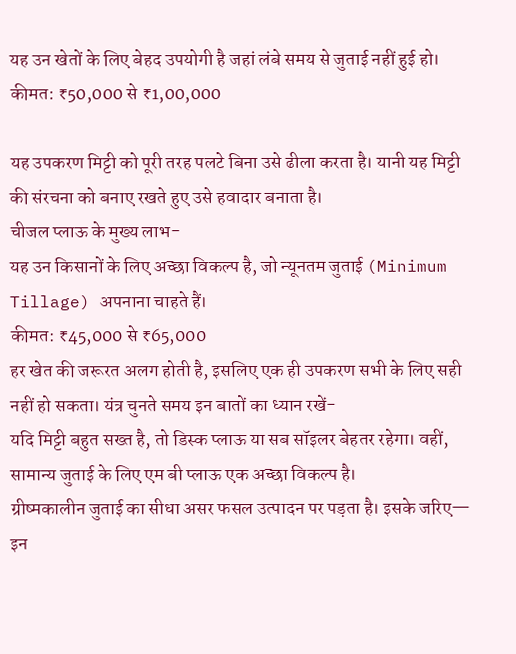यह उन खेतों के लिए बेहद उपयोगी है जहां लंबे समय से जुताई नहीं हुई हो।
कीमत: ₹50,000 से ₹1,00,000

यह उपकरण मिट्टी को पूरी तरह पलटे बिना उसे ढीला करता है। यानी यह मिट्टी की संरचना को बनाए रखते हुए उसे हवादार बनाता है।
चीजल प्लाऊ के मुख्य लाभ-
यह उन किसानों के लिए अच्छा विकल्प है, जो न्यूनतम जुताई (Minimum Tillage) अपनाना चाहते हैं।
कीमत: ₹45,000 से ₹65,000
हर खेत की जरूरत अलग होती है, इसलिए एक ही उपकरण सभी के लिए सही नहीं हो सकता। यंत्र चुनते समय इन बातों का ध्यान रखें-
यदि मिट्टी बहुत सख्त है, तो डिस्क प्लाऊ या सब सॉइलर बेहतर रहेगा। वहीं, सामान्य जुताई के लिए एम बी प्लाऊ एक अच्छा विकल्प है।
ग्रीष्मकालीन जुताई का सीधा असर फसल उत्पादन पर पड़ता है। इसके जरिए—
इन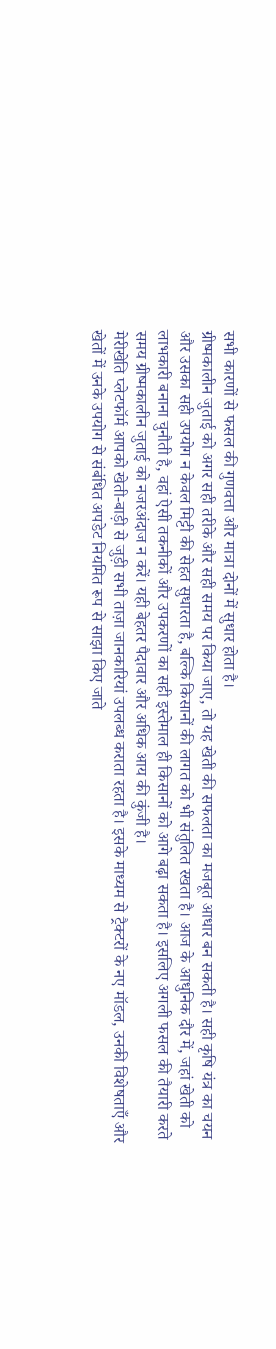सभी कारणों से फसल की गुणवत्ता और मात्रा दोनों में सुधार होता है।
ग्रीष्मकालीन जुताई को अगर सही तरीके और सही समय पर किया जाए, तो यह खेती की सफलता का मजबूत आधार बन सकती है। सही कृषि यंत्र का चयन और उसका सही उपयोग न केवल मिट्टी की सेहत सुधारता है, बल्कि किसानों की लागत को भी संतुलित रखता है। आज के आधुनिक दौर में, जहां खेती को लाभकारी बनाना चुनौती है, वहां ऐसी तकनीकों और उपकरणों का सही इस्तेमाल ही किसानों को आगे बढ़ा सकता है। इसलिए अगली फसल की तैयारी करते समय ग्रीष्मकालीन जुताई को नजरअंदाज न करें। यही बेहतर पैदावार और अधिक आय की कुंजी है।
मेरीखेति प्लेटफॉर्म आपको खेती-बाड़ी से जुड़ी सभी ताज़ा जानकारियां उपलब्ध कराता रहता है। इसके माध्यम से ट्रैक्टरों के नए मॉडल, उनकी विशेषताएँ और खेतों में उनके उपयोग से संबंधित अपडेट नियमित रूप से साझा किए जाते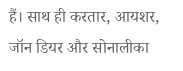हैं। साथ ही करतार, आयशर, जॉन डियर और सोनालीका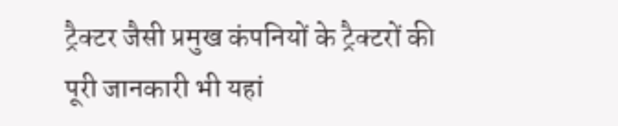ट्रैक्टर जैसी प्रमुख कंपनियों के ट्रैक्टरों की पूरी जानकारी भी यहां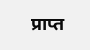प्राप्त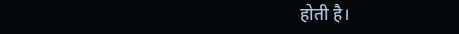होती है।